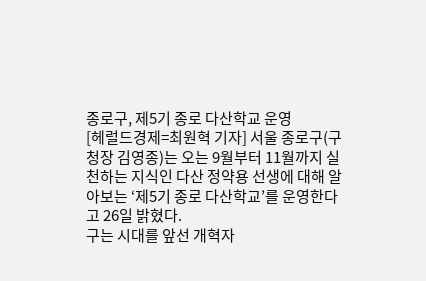종로구, 제5기 종로 다산학교 운영
[헤럴드경제=최원혁 기자] 서울 종로구(구청장 김영종)는 오는 9월부터 11월까지 실천하는 지식인 다산 정약용 선생에 대해 알아보는 ‘제5기 종로 다산학교’를 운영한다고 26일 밝혔다.
구는 시대를 앞선 개혁자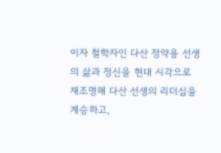이자 철학자인 다산 정약용 선생의 삶과 정신을 현대 시각으로 재조명해 다산 선생의 리더십을 계승하고,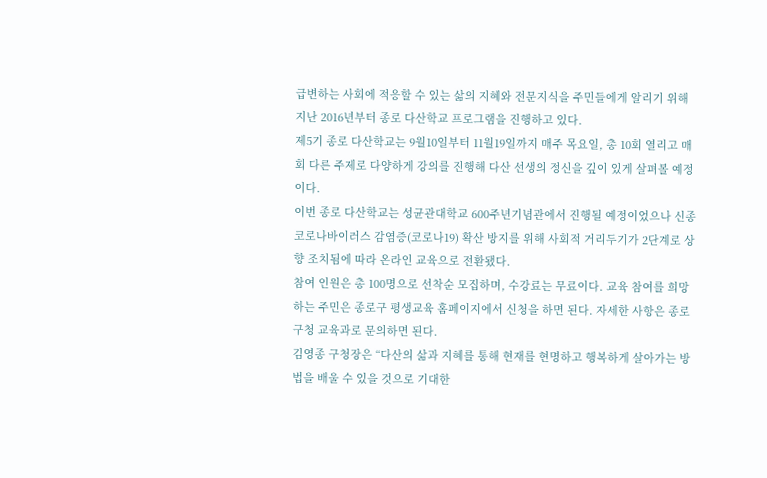급변하는 사회에 적응할 수 있는 삶의 지혜와 전문지식을 주민들에게 알리기 위해 지난 2016년부터 종로 다산학교 프로그램을 진행하고 있다.
제5기 종로 다산학교는 9월10일부터 11월19일까지 매주 목요일, 총 10회 열리고 매회 다른 주제로 다양하게 강의를 진행해 다산 선생의 정신을 깊이 있게 살펴볼 예정이다.
이번 종로 다산학교는 성균관대학교 600주년기념관에서 진행될 예정이었으나 신종 코로나바이러스 감염증(코로나19) 확산 방지를 위해 사회적 거리두기가 2단계로 상향 조치됨에 따라 온라인 교육으로 전환됐다.
참여 인원은 총 100명으로 선착순 모집하며, 수강료는 무료이다. 교육 참여를 희망하는 주민은 종로구 평생교육 홈페이지에서 신청을 하면 된다. 자세한 사항은 종로구청 교육과로 문의하면 된다.
김영종 구청장은 “다산의 삶과 지혜를 통해 현재를 현명하고 행복하게 살아가는 방법을 배울 수 있을 것으로 기대한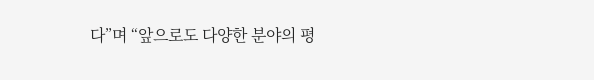다”며 “앞으로도 다양한 분야의 평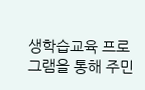생학습교육 프로그램을 통해 주민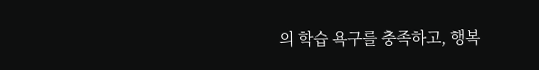의 학습 욕구를 충족하고, 행복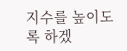지수를 높이도록 하겠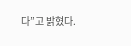다”고 밝혔다.